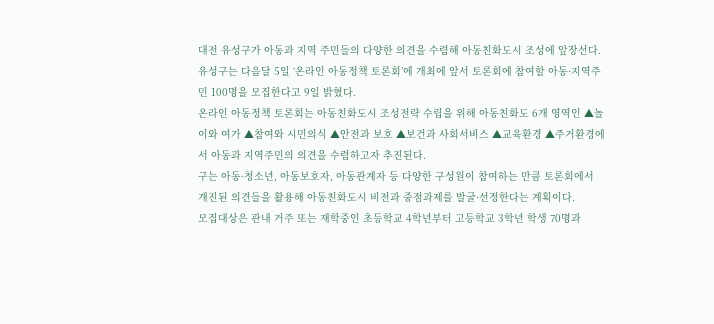대전 유성구가 아동과 지역 주민들의 다양한 의견을 수렴해 아동친화도시 조성에 앞장선다.
유성구는 다음달 5일 ‘온라인 아동정책 토론회’에 개최에 앞서 토론회에 참여할 아동·지역주민 100명을 모집한다고 9일 밝혔다.
온라인 아동정책 토론회는 아동친화도시 조성전략 수립을 위해 아동친화도 6개 영역인 ▲놀이와 여가 ▲참여와 시민의식 ▲안전과 보호 ▲보건과 사회서비스 ▲교육환경 ▲주거환경에서 아동과 지역주민의 의견을 수렴하고자 추진된다.
구는 아동·청소년, 아동보호자, 아동관계자 등 다양한 구성원이 참여하는 만큼 토론회에서 개진된 의견들을 활용해 아동친화도시 비전과 중점과제를 발굴·선정한다는 계획이다.
모집대상은 관내 거주 또는 재학중인 초등학교 4학년부터 고등학교 3학년 학생 70명과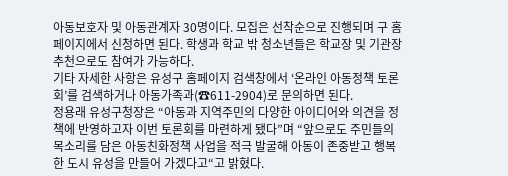아동보호자 및 아동관계자 30명이다. 모집은 선착순으로 진행되며 구 홈페이지에서 신청하면 된다. 학생과 학교 밖 청소년들은 학교장 및 기관장 추천으로도 참여가 가능하다.
기타 자세한 사항은 유성구 홈페이지 검색창에서 ‘온라인 아동정책 토론회’를 검색하거나 아동가족과(☎611-2904)로 문의하면 된다.
정용래 유성구청장은 “아동과 지역주민의 다양한 아이디어와 의견을 정책에 반영하고자 이번 토론회를 마련하게 됐다”며 “앞으로도 주민들의 목소리를 담은 아동친화정책 사업을 적극 발굴해 아동이 존중받고 행복한 도시 유성을 만들어 가겠다고“고 밝혔다.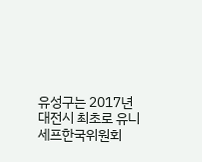유성구는 2017년 대전시 최초로 유니세프한국위원회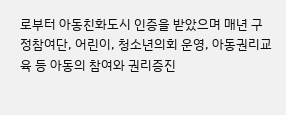로부터 아동친화도시 인증을 받았으며 매년 구정참여단, 어린이, 청소년의회 운영, 아동권리교육 등 아동의 참여와 권리증진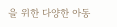을 위한 다양한 아동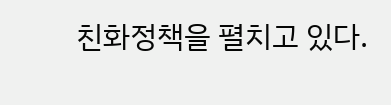친화정책을 펼치고 있다.